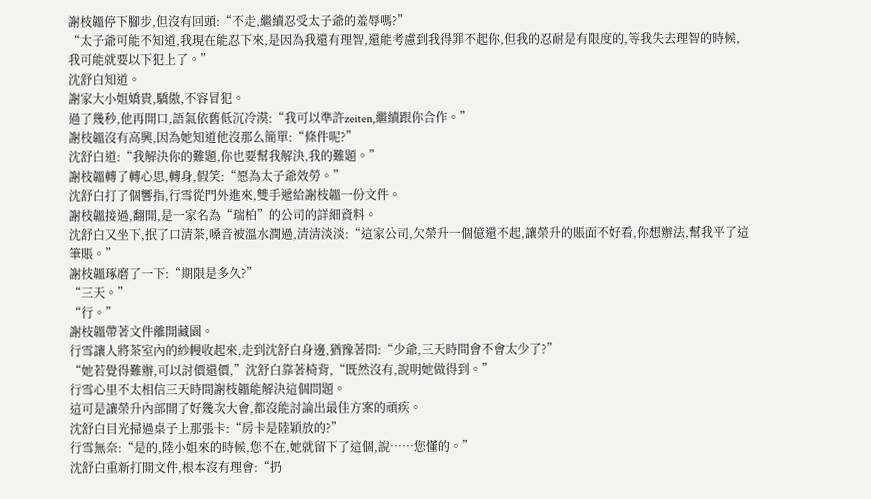謝枝韞停下腳步,但沒有回頭:“不走,繼續忍受太子爺的羞辱嗎?”
“太子爺可能不知道,我現在能忍下來,是因為我還有理智,還能考慮到我得罪不起你,但我的忍耐是有限度的,等我失去理智的時候,我可能就要以下犯上了。”
沈舒白知道。
謝家大小姐嬌貴,驕傲,不容冒犯。
過了幾秒,他再開口,語氣依舊低沉冷漠:“我可以準許zeiten,繼續跟你合作。”
謝枝韞沒有高興,因為她知道他沒那么簡單:“條件呢?”
沈舒白道:“我解決你的難題,你也要幫我解決,我的難題。”
謝枝韞轉了轉心思,轉身,假笑:“愿為太子爺效勞。”
沈舒白打了個響指,行雪從門外進來,雙手遞給謝枝韞一份文件。
謝枝韞接過,翻開,是一家名為“瑞柏”的公司的詳細資料。
沈舒白又坐下,抿了口清茶,嗓音被溫水潤過,清清淡淡:“這家公司,欠榮升一個億還不起,讓榮升的賬面不好看,你想辦法,幫我平了這筆賬。”
謝枝韞琢磨了一下:“期限是多久?”
“三天。”
“行。”
謝枝韞帶著文件離開藏園。
行雪讓人將茶室內的紗幔收起來,走到沈舒白身邊,猶豫著問:“少爺,三天時間會不會太少了?”
“她若覺得難辦,可以討價還價,”沈舒白靠著椅背,“既然沒有,說明她做得到。”
行雪心里不太相信三天時間謝枝韞能解決這個問題。
這可是讓榮升內部開了好幾次大會,都沒能討論出最佳方案的頑疾。
沈舒白目光掃過桌子上那張卡:“房卡是陸穎放的?”
行雪無奈:“是的,陸小姐來的時候,您不在,她就留下了這個,說……您懂的。”
沈舒白重新打開文件,根本沒有理會:“扔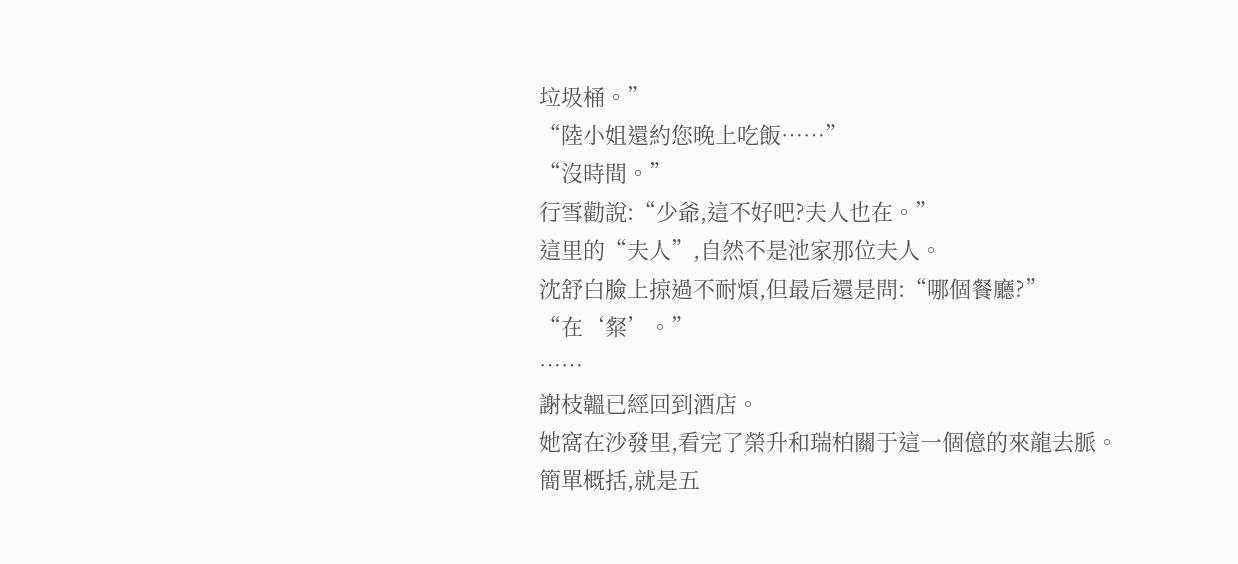垃圾桶。”
“陸小姐還約您晚上吃飯……”
“沒時間。”
行雪勸說:“少爺,這不好吧?夫人也在。”
這里的“夫人”,自然不是池家那位夫人。
沈舒白臉上掠過不耐煩,但最后還是問:“哪個餐廳?”
“在‘粲’。”
……
謝枝韞已經回到酒店。
她窩在沙發里,看完了榮升和瑞柏關于這一個億的來龍去脈。
簡單概括,就是五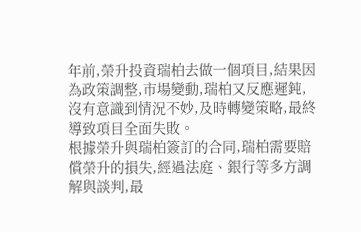年前,榮升投資瑞柏去做一個項目,結果因為政策調整,市場變動,瑞柏又反應遲鈍,沒有意識到情況不妙,及時轉變策略,最終導致項目全面失敗。
根據榮升與瑞柏簽訂的合同,瑞柏需要賠償榮升的損失,經過法庭、銀行等多方調解與談判,最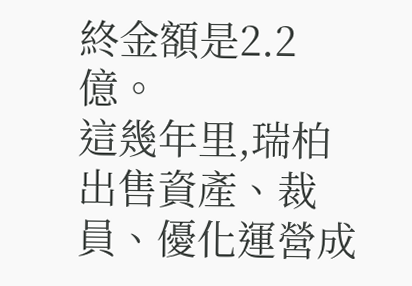終金額是2.2億。
這幾年里,瑞柏出售資產、裁員、優化運營成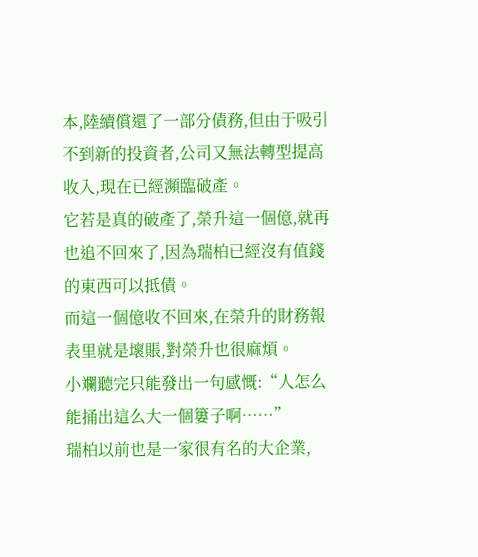本,陸續償還了一部分債務,但由于吸引不到新的投資者,公司又無法轉型提高收入,現在已經瀕臨破產。
它若是真的破產了,榮升這一個億,就再也追不回來了,因為瑞柏已經沒有值錢的東西可以抵債。
而這一個億收不回來,在榮升的財務報表里就是壞賬,對榮升也很麻煩。
小斕聽完只能發出一句感慨:“人怎么能捅出這么大一個簍子啊……”
瑞柏以前也是一家很有名的大企業,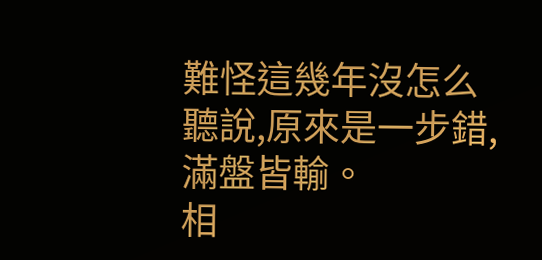難怪這幾年沒怎么聽說,原來是一步錯,滿盤皆輸。
相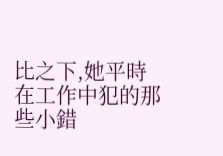比之下,她平時在工作中犯的那些小錯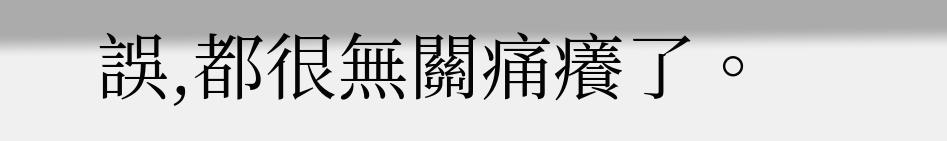誤,都很無關痛癢了。